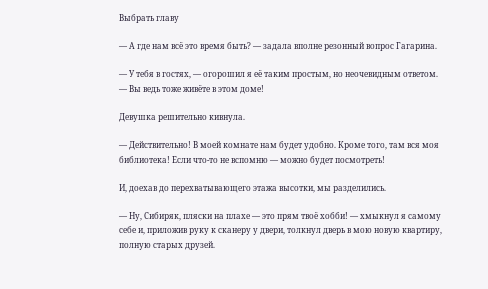Выбрать главу

— А где нам всё это время быть? — задала вполне резонный вопрос Гагарина.

— У тебя в гостях, — огорошил я её таким простым, но неочевидным ответом. — Вы ведь тоже живёте в этом доме!

Девушка решительно кивнула.

— Действительно! В моей комнате нам будет удобно. Кроме того, там вся моя библиотека! Если что-то не вспомню — можно будет посмотреть!

И, доехав до перехватывающего этажа высотки, мы разделились.

— Ну, Сибиряк, пляски на плахе — это прям твоё хобби! — хмыкнул я самому себе и, приложив руку к сканеру у двери, толкнул дверь в мою новую квартиру, полную старых друзей.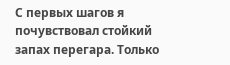С первых шагов я почувствовал стойкий запах перегара. Только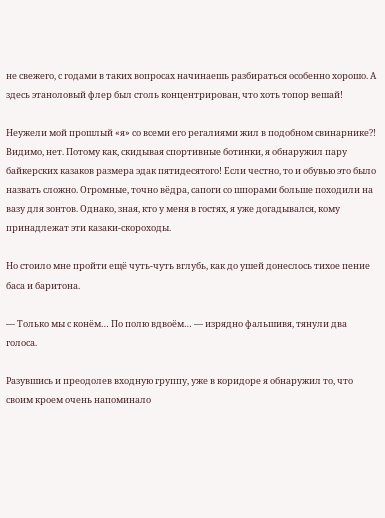не свежего, с годами в таких вопросах начинаешь разбираться особенно хорошо. А здесь этаноловый флер был столь концентрирован, что хоть топор вешай!

Неужели мой прошлый «я» со всеми его регалиями жил в подобном свинарнике⁈ Видимо, нет. Потому как, скидывая спортивные ботинки, я обнаружил пару байкерских казаков размера эдак пятидесятого! Если честно, то и обувью это было назвать сложно. Огромные, точно вёдра, сапоги со шпорами больше походили на вазу для зонтов. Однако, зная, кто у меня в гостях, я уже догадывался, кому принадлежат эти казаки-скороходы.

Но стоило мне пройти ещё чуть-чуть вглубь, как до ушей донеслось тихое пение баса и баритона.

— Только мы с конём… По полю вдвоём… — изрядно фальшивя, тянули два голоса.

Разувшись и преодолев входную группу, уже в коридоре я обнаружил то, что своим кроем очень напоминало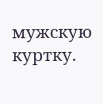мужскую куртку.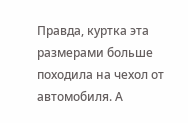Правда, куртка эта размерами больше походила на чехол от автомобиля. А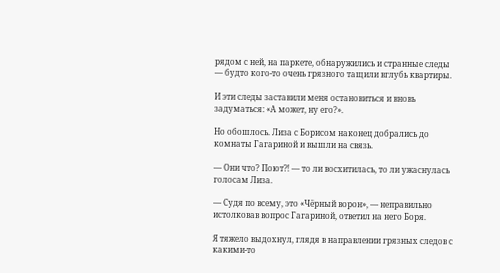рядом с ней, на паркете, обнаружились и странные следы — будто кого-то очень грязного тащили вглубь квартиры.

И эти следы заставили меня остановиться и вновь задуматься: «А может, ну его?».

Но обошлось. Лиза с Борисом наконец добрались до комнаты Гагариной и вышли на связь.

— Они что? Поют⁈ — то ли восхитилась, то ли ужаснулась голосам Лиза.

— Судя по всему, это «Чёрный ворон», — неправильно истолковав вопрос Гагариной, ответил на него Боря.

Я тяжело выдохнул, глядя в направлении грязных следов с какими-то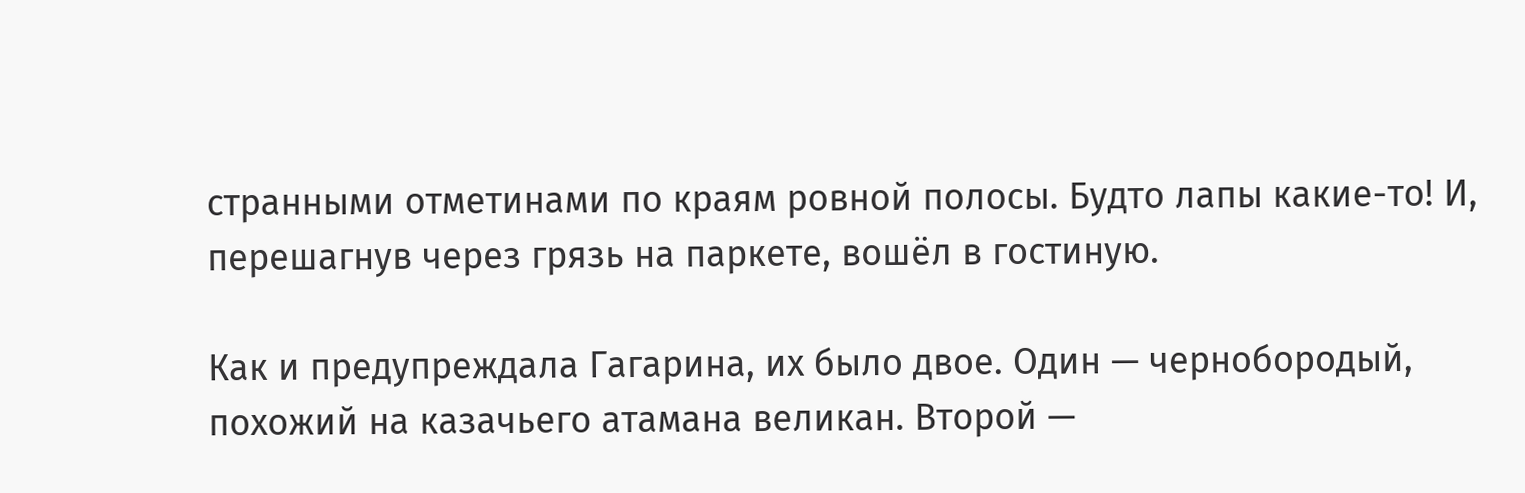странными отметинами по краям ровной полосы. Будто лапы какие-то! И, перешагнув через грязь на паркете, вошёл в гостиную.

Как и предупреждала Гагарина, их было двое. Один — чернобородый, похожий на казачьего атамана великан. Второй —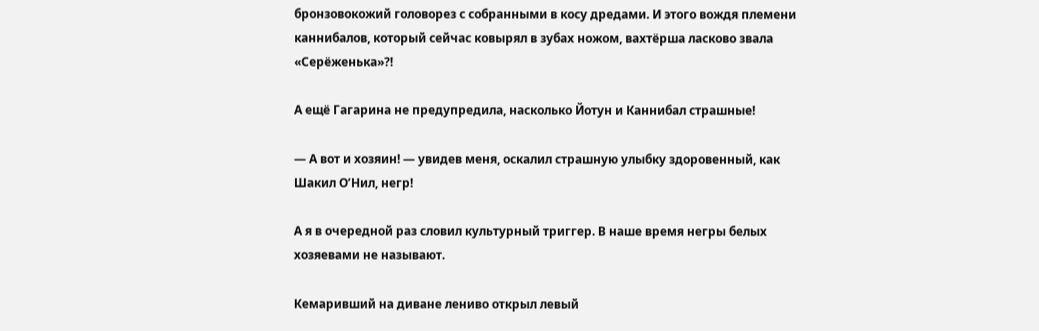бронзовокожий головорез с собранными в косу дредами. И этого вождя племени каннибалов, который сейчас ковырял в зубах ножом, вахтёрша ласково звала «Серёженька»⁈

А ещё Гагарина не предупредила, насколько Йотун и Каннибал страшные!

— А вот и хозяин! — увидев меня, оскалил страшную улыбку здоровенный, как Шакил О’Нил, негр!

А я в очередной раз словил культурный триггер. В наше время негры белых хозяевами не называют.

Кемаривший на диване лениво открыл левый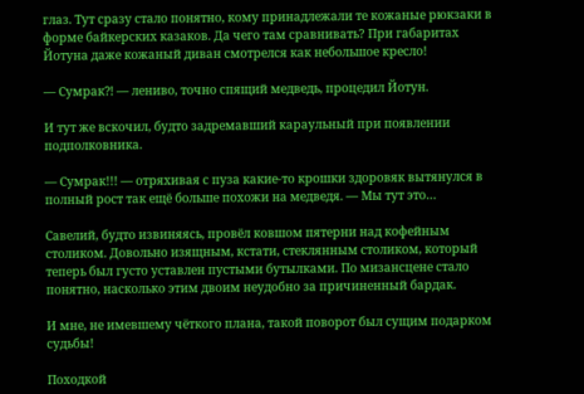глаз. Тут сразу стало понятно, кому принадлежали те кожаные рюкзаки в форме байкерских казаков. Да чего там сравнивать? При габаритах Йотуна даже кожаный диван смотрелся как небольшое кресло!

— Сумрак⁈ — лениво, точно спящий медведь, процедил Йотун.

И тут же вскочил, будто задремавший караульный при появлении подполковника.

— Сумрак!!! — отряхивая с пуза какие-то крошки здоровяк вытянулся в полный рост так ещё больше похожи на медведя. — Мы тут это…

Савелий, будто извиняясь, провёл ковшом пятерни над кофейным столиком. Довольно изящным, кстати, стеклянным столиком, который теперь был густо уставлен пустыми бутылками. По мизансцене стало понятно, насколько этим двоим неудобно за причиненный бардак.

И мне, не имевшему чёткого плана, такой поворот был сущим подарком судьбы!

Походкой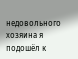недовольного хозяина я подошёл к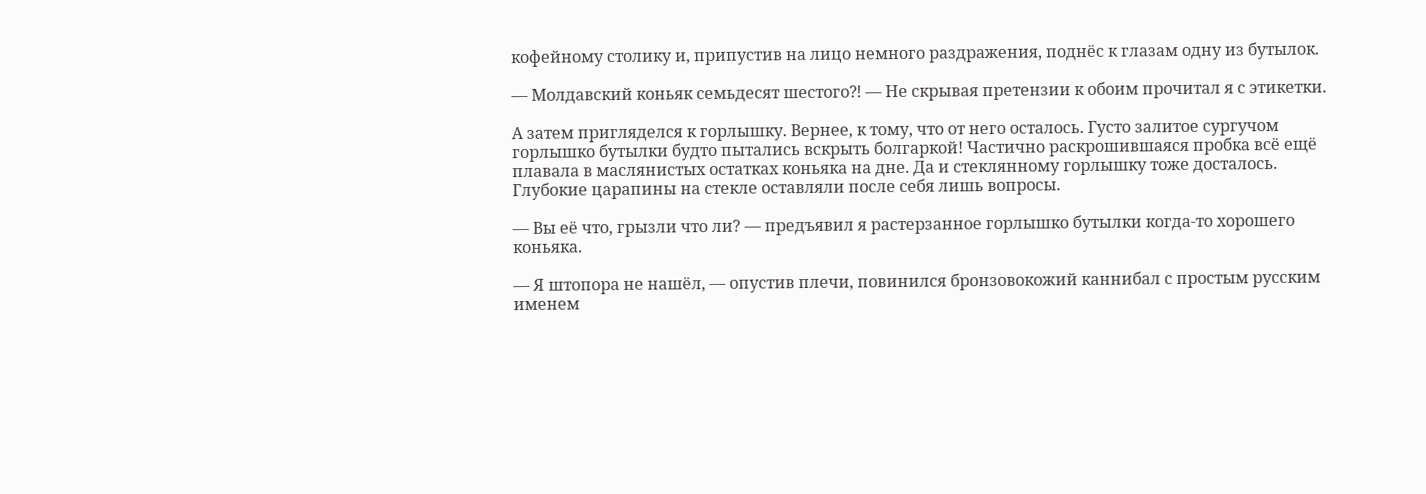кофейному столику и, припустив на лицо немного раздражения, поднёс к глазам одну из бутылок.

— Молдавский коньяк семьдесят шестого⁈ — Не скрывая претензии к обоим прочитал я с этикетки.

А затем пригляделся к горлышку. Вернее, к тому, что от него осталось. Густо залитое сургучом горлышко бутылки будто пытались вскрыть болгаркой! Частично раскрошившаяся пробка всё ещё плавала в маслянистых остатках коньяка на дне. Да и стеклянному горлышку тоже досталось. Глубокие царапины на стекле оставляли после себя лишь вопросы.

— Вы её что, грызли что ли? — предъявил я растерзанное горлышко бутылки когда-то хорошего коньяка.

— Я штопора не нашёл, — опустив плечи, повинился бронзовокожий каннибал с простым русским именем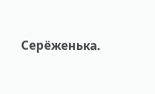Серёженька.